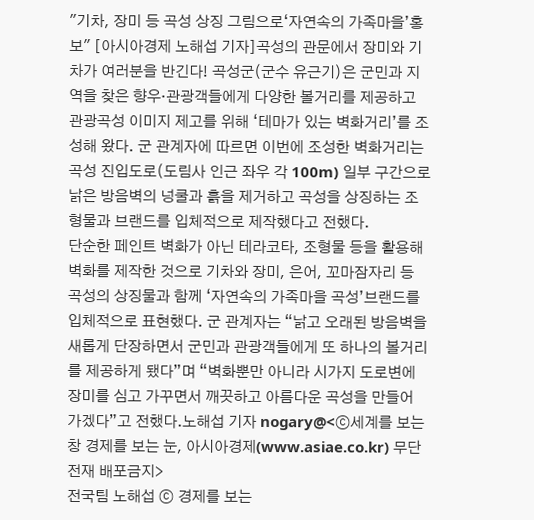"기차, 장미 등 곡성 상징 그림으로‘자연속의 가족마을’홍보" [아시아경제 노해섭 기자]곡성의 관문에서 장미와 기차가 여러분을 반긴다! 곡성군(군수 유근기)은 군민과 지역을 찾은 향우·관광객들에게 다양한 볼거리를 제공하고 관광곡성 이미지 제고를 위해 ‘테마가 있는 벽화거리’를 조성해 왔다. 군 관계자에 따르면 이번에 조성한 벽화거리는 곡성 진입도로(도림사 인근 좌우 각 100m) 일부 구간으로 낡은 방음벽의 넝쿨과 흙을 제거하고 곡성을 상징하는 조형물과 브랜드를 입체적으로 제작했다고 전했다.
단순한 페인트 벽화가 아닌 테라코타, 조형물 등을 활용해 벽화를 제작한 것으로 기차와 장미, 은어, 꼬마잠자리 등 곡성의 상징물과 함께 ‘자연속의 가족마을 곡성’브랜드를 입체적으로 표현했다. 군 관계자는 “낡고 오래된 방음벽을 새롭게 단장하면서 군민과 관광객들에게 또 하나의 볼거리를 제공하게 됐다”며 “벽화뿐만 아니라 시가지 도로변에 장미를 심고 가꾸면서 깨끗하고 아름다운 곡성을 만들어 가겠다”고 전했다.노해섭 기자 nogary@<ⓒ세계를 보는 창 경제를 보는 눈, 아시아경제(www.asiae.co.kr) 무단전재 배포금지>
전국팀 노해섭 ⓒ 경제를 보는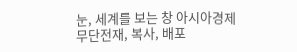눈, 세계를 보는 창 아시아경제
무단전재, 복사, 배포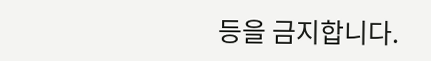등을 금지합니다.